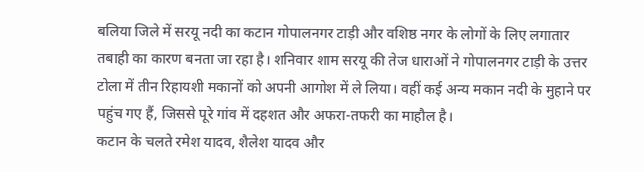बलिया जिले में सरयू नदी का कटान गोपालनगर टाड़ी और वशिष्ठ नगर के लोगों के लिए लगातार तबाही का कारण बनता जा रहा है। शनिवार शाम सरयू की तेज धाराओं ने गोपालनगर टाड़ी के उत्तर टोला में तीन रिहायशी मकानों को अपनी आगोश में ले लिया। वहीं कई अन्य मकान नदी के मुहाने पर पहुंच गए हैं, जिससे पूरे गांव में दहशत और अफरा-तफरी का माहौल है।
कटान के चलते रमेश यादव, शैलेश यादव और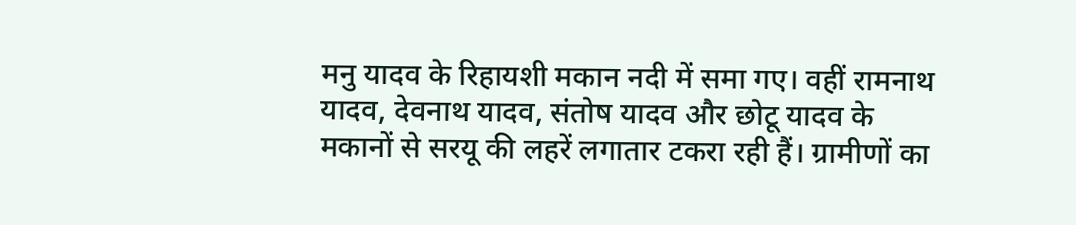मनु यादव के रिहायशी मकान नदी में समा गए। वहीं रामनाथ यादव, देवनाथ यादव, संतोष यादव और छोटू यादव के मकानों से सरयू की लहरें लगातार टकरा रही हैं। ग्रामीणों का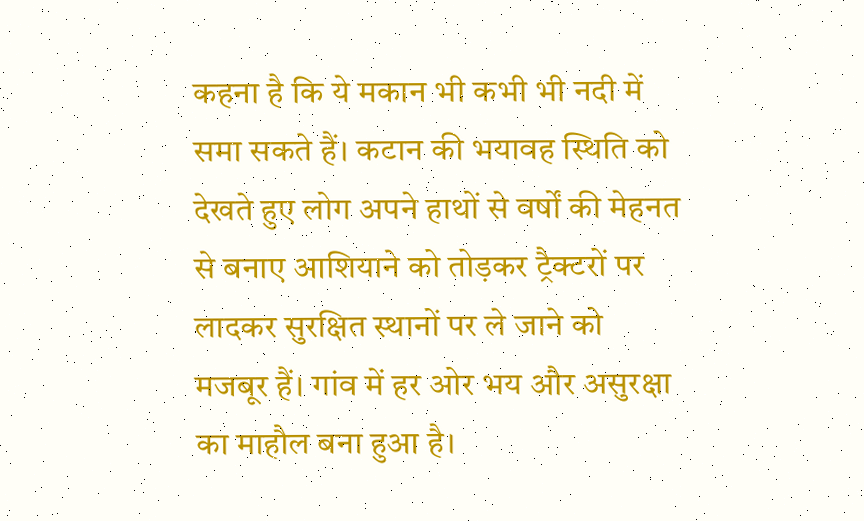कहना है कि ये मकान भी कभी भी नदी में समा सकते हैं। कटान की भयावह स्थिति को देखते हुए लोग अपने हाथों से वर्षों की मेहनत से बनाए आशियाने को तोड़कर ट्रैक्टरों पर लादकर सुरक्षित स्थानों पर ले जाने को मजबूर हैं। गांव में हर ओर भय और असुरक्षा का माहौल बना हुआ है।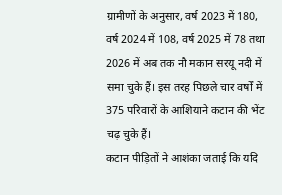ग्रामीणों के अनुसार, वर्ष 2023 में 180, वर्ष 2024 में 108, वर्ष 2025 में 78 तथा 2026 में अब तक नौ मकान सरयू नदी में समा चुके हैं। इस तरह पिछले चार वर्षों में 375 परिवारों के आशियाने कटान की भेंट चढ़ चुके हैं।
कटान पीड़ितों ने आशंका जताई कि यदि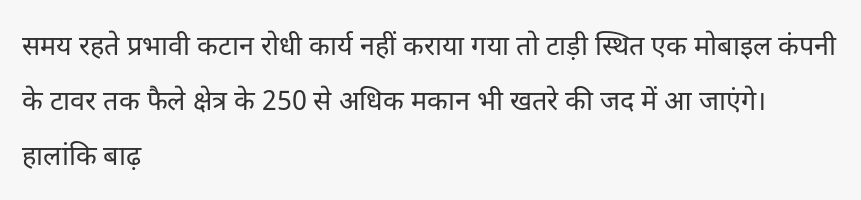समय रहते प्रभावी कटान रोधी कार्य नहीं कराया गया तो टाड़ी स्थित एक मोबाइल कंपनी के टावर तक फैले क्षेत्र के 250 से अधिक मकान भी खतरे की जद में आ जाएंगे। हालांकि बाढ़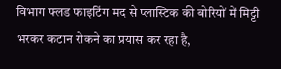विभाग फ्लड फाइटिंग मद से प्लास्टिक की बोरियों में मिट्टी भरकर कटान रोकने का प्रयास कर रहा है,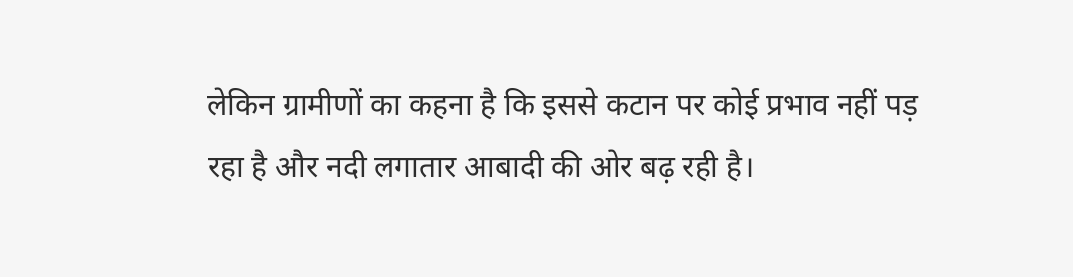लेकिन ग्रामीणों का कहना है कि इससे कटान पर कोई प्रभाव नहीं पड़ रहा है और नदी लगातार आबादी की ओर बढ़ रही है।